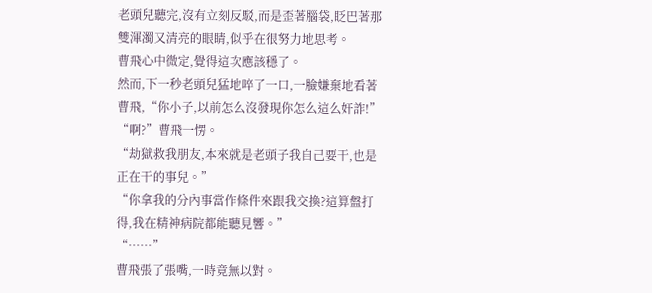老頭兒聽完,沒有立刻反駁,而是歪著腦袋,眨巴著那雙渾濁又清亮的眼睛,似乎在很努力地思考。
曹飛心中微定,覺得這次應該穩了。
然而,下一秒老頭兒猛地啐了一口,一臉嫌棄地看著曹飛,“你小子,以前怎么沒發現你怎么這么奸詐!”
“啊?”曹飛一愣。
“劫獄救我朋友,本來就是老頭子我自己要干,也是正在干的事兒。”
“你拿我的分內事當作條件來跟我交換?這算盤打得,我在精神病院都能聽見響。”
“……”
曹飛張了張嘴,一時竟無以對。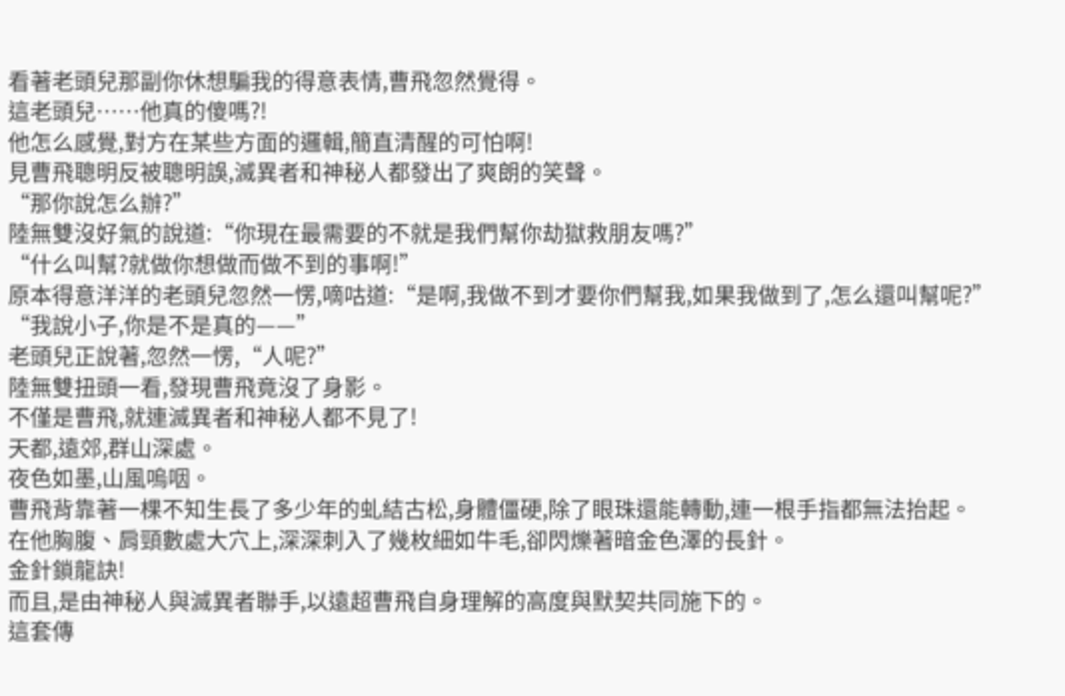看著老頭兒那副你休想騙我的得意表情,曹飛忽然覺得。
這老頭兒……他真的傻嗎?!
他怎么感覺,對方在某些方面的邏輯,簡直清醒的可怕啊!
見曹飛聰明反被聰明誤,滅異者和神秘人都發出了爽朗的笑聲。
“那你說怎么辦?”
陸無雙沒好氣的說道:“你現在最需要的不就是我們幫你劫獄救朋友嗎?”
“什么叫幫?就做你想做而做不到的事啊!”
原本得意洋洋的老頭兒忽然一愣,嘀咕道:“是啊,我做不到才要你們幫我,如果我做到了,怎么還叫幫呢?”
“我說小子,你是不是真的——”
老頭兒正說著,忽然一愣,“人呢?”
陸無雙扭頭一看,發現曹飛竟沒了身影。
不僅是曹飛,就連滅異者和神秘人都不見了!
天都,遠郊,群山深處。
夜色如墨,山風嗚咽。
曹飛背靠著一棵不知生長了多少年的虬結古松,身體僵硬,除了眼珠還能轉動,連一根手指都無法抬起。
在他胸腹、肩頸數處大穴上,深深刺入了幾枚細如牛毛,卻閃爍著暗金色澤的長針。
金針鎖龍訣!
而且,是由神秘人與滅異者聯手,以遠超曹飛自身理解的高度與默契共同施下的。
這套傳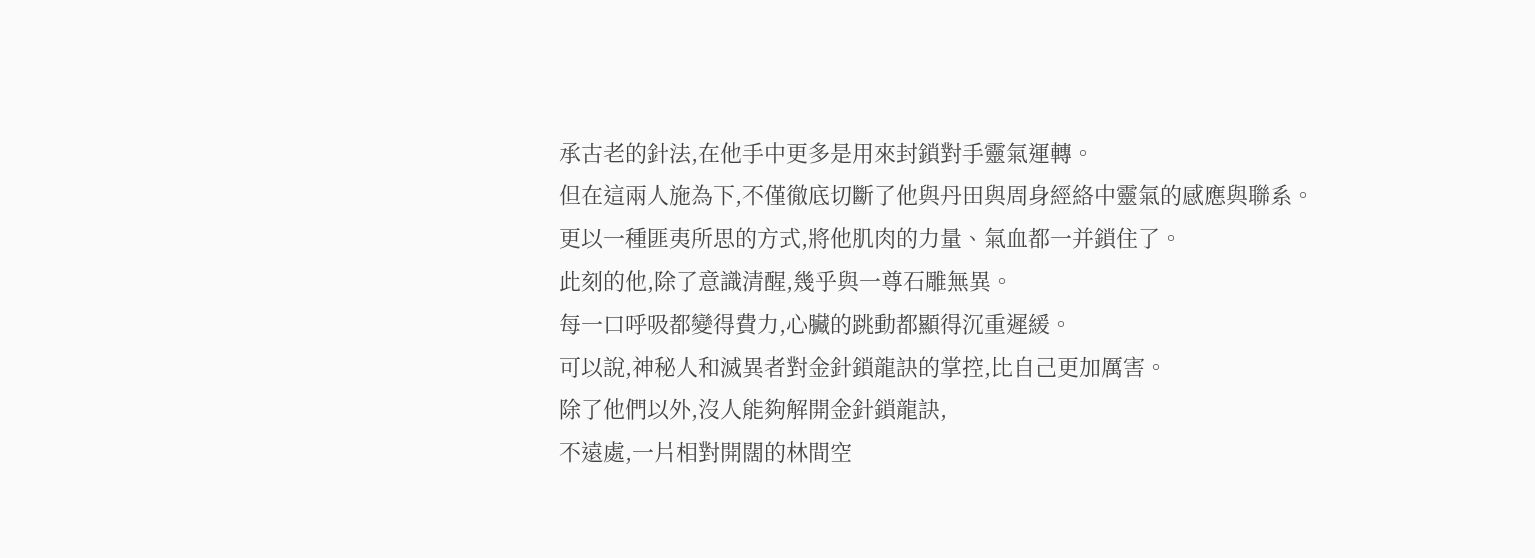承古老的針法,在他手中更多是用來封鎖對手靈氣運轉。
但在這兩人施為下,不僅徹底切斷了他與丹田與周身經絡中靈氣的感應與聯系。
更以一種匪夷所思的方式,將他肌肉的力量、氣血都一并鎖住了。
此刻的他,除了意識清醒,幾乎與一尊石雕無異。
每一口呼吸都變得費力,心臟的跳動都顯得沉重遲緩。
可以說,神秘人和滅異者對金針鎖龍訣的掌控,比自己更加厲害。
除了他們以外,沒人能夠解開金針鎖龍訣,
不遠處,一片相對開闊的林間空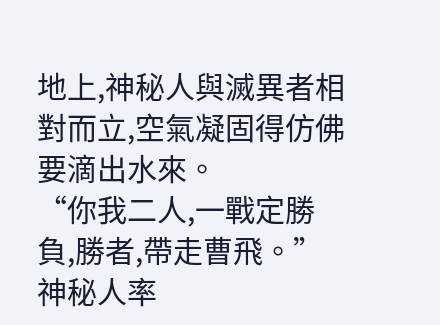地上,神秘人與滅異者相對而立,空氣凝固得仿佛要滴出水來。
“你我二人,一戰定勝負,勝者,帶走曹飛。”
神秘人率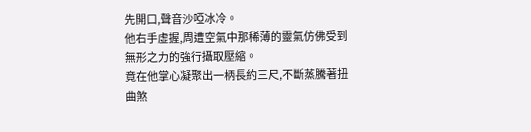先開口,聲音沙啞冰冷。
他右手虛握,周遭空氣中那稀薄的靈氣仿佛受到無形之力的強行攝取壓縮。
竟在他掌心凝聚出一柄長約三尺,不斷蒸騰著扭曲煞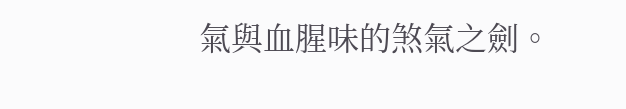氣與血腥味的煞氣之劍。